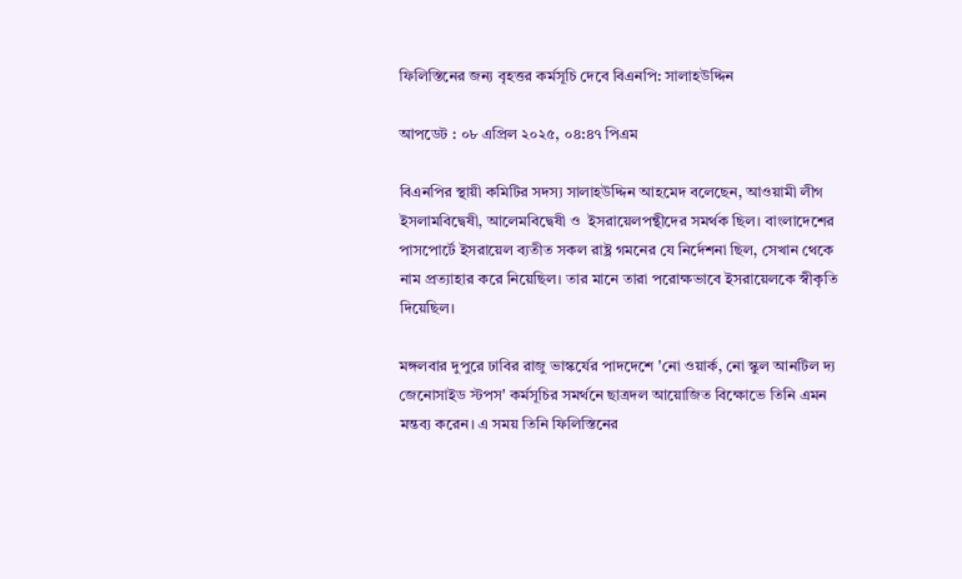ফিলিস্তিনের জন্য বৃহত্তর কর্মসূচি দেবে বিএনপি: সালাহউদ্দিন

আপডেট : ০৮ এপ্রিল ২০২৫, ০৪:৪৭ পিএম

বিএনপির স্থায়ী কমিটির সদস্য সালাহউদ্দিন আহমেদ বলেছেন, আওয়ামী লীগ ইসলামবিদ্বেষী, আলেমবিদ্বেষী ও  ইসরায়েলপন্থীদের সমর্থক ছিল। বাংলাদেশের পাসপোর্টে ইসরায়েল ব্যতীত সকল রাষ্ট্র গমনের যে নির্দেশনা ছিল, সেখান থেকে নাম প্রত্যাহার করে নিয়েছিল। তার মানে তারা পরোক্ষভাবে ইসরায়েলকে স্বীকৃতি দিয়েছিল।

মঙ্গলবার দুপুরে ঢাবির রাজু ভাস্কর্যের পাদদেশে 'নো ওয়ার্ক, নো স্কুল আনটিল দ্য জেনোসাইড স্টপস' কর্মসূচির সমর্থনে ছাত্রদল আয়োজিত বিক্ষোভে তিনি এমন মন্তব্য করেন। এ সময় তিনি ফিলিস্তিনের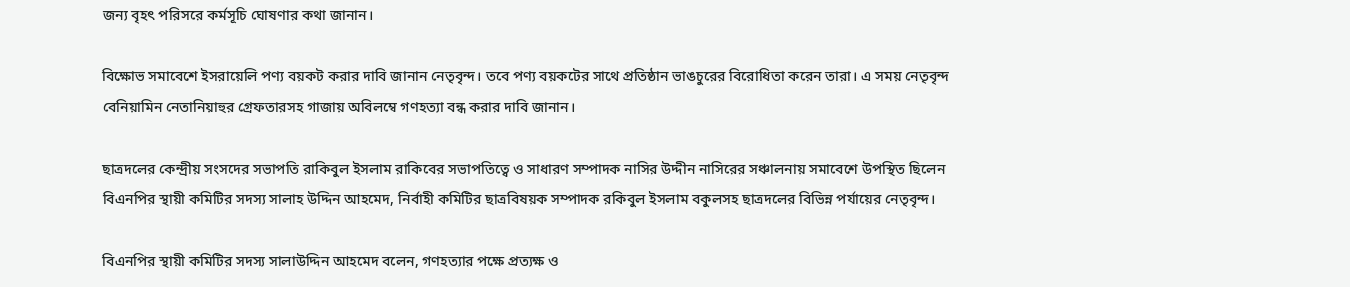জন্য বৃহৎ পরিসরে কর্মসূচি ঘোষণার কথা জানান।

বিক্ষোভ সমাবেশে ইসরায়েলি পণ্য বয়কট করার দাবি জানান নেতৃবৃন্দ। তবে পণ্য বয়কটের সাথে প্রতিষ্ঠান ভাঙচুরের বিরোধিতা করেন তারা। এ সময় নেতৃবৃন্দ বেনিয়ামিন নেতানিয়াহুর গ্রেফতারসহ গাজায় অবিলম্বে গণহত্যা বন্ধ করার দাবি জানান।

ছাত্রদলের কেন্দ্রীয় সংসদের সভাপতি রাকিবুল ইসলাম রাকিবের সভাপতিত্বে ও সাধারণ সম্পাদক নাসির উদ্দীন নাসিরের সঞ্চালনায় সমাবেশে উপস্থিত ছিলেন বিএনপির স্থায়ী কমিটির সদস্য সালাহ উদ্দিন আহমেদ, নির্বাহী কমিটির ছাত্রবিষয়ক সম্পাদক রকিবুল ইসলাম বকুলসহ ছাত্রদলের বিভিন্ন পর্যায়ের নেতৃবৃন্দ।

বিএনপির স্থায়ী কমিটির সদস্য সালাউদ্দিন আহমেদ বলেন, গণহত্যার পক্ষে প্রত্যক্ষ ও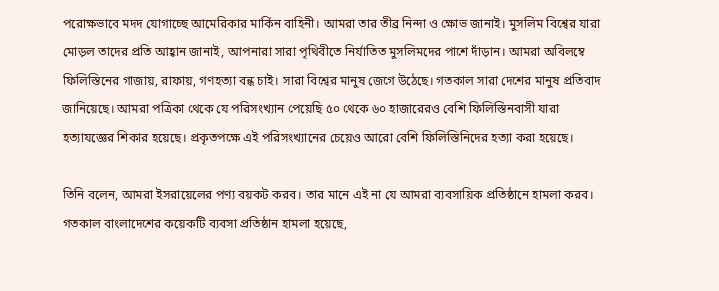পরোক্ষভাবে মদদ যোগাচ্ছে আমেরিকার মার্কিন বাহিনী। আমরা তার তীব্র নিন্দা ও ক্ষোভ জানাই। মুসলিম বিশ্বের যারা মোড়ল তাদের প্রতি আহ্বান জানাই, আপনারা সারা পৃথিবীতে নির্যাতিত মুসলিমদের পাশে দাঁড়ান। আমরা অবিলম্বে ফিলিস্তিনের গাজায়, রাফায়, গণহত্যা বন্ধ চাই। সারা বিশ্বের মানুষ জেগে উঠেছে। গতকাল সারা দেশের মানুষ প্রতিবাদ জানিয়েছে। আমরা পত্রিকা থেকে যে পরিসংখ্যান পেয়েছি ৫০ থেকে ৬০ হাজারেরও বেশি ফিলিস্তিনবাসী যারা হত্যাযজ্ঞের শিকার হয়েছে। প্রকৃতপক্ষে এই পরিসংখ্যানের চেয়েও আরো বেশি ফিলিস্তিনিদের হত্যা করা হয়েছে।

তিনি বলেন, আমরা ইসরায়েলের পণ্য বয়কট করব। তার মানে এই না যে আমরা ব্যবসায়িক প্রতিষ্ঠানে হামলা করব। গতকাল বাংলাদেশের কয়েকটি ব্যবসা প্রতিষ্ঠান হামলা হয়েছে,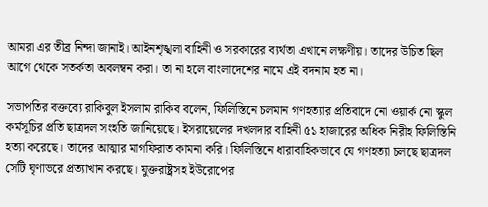আমরা এর তীব্র নিন্দা জানাই। আইনশৃঙ্খলা বাহিনী ও সরকারের ব্যর্থতা এখানে লক্ষণীয়। তাদের উচিত ছিল আগে থেকে সতর্কতা অবলম্বন করা। তা না হলে বাংলাদেশের নামে এই বদনাম হত না।

সভাপতির বক্তব্যে রাকিবুল ইসলাম রাকিব বলেন, ফিলিস্তিনে চলমান গণহত্যার প্রতিবাদে নো ওয়ার্ক নো স্কুল কর্মসূচির প্রতি ছাত্রদল সংহতি জানিয়েছে। ইসরায়েলের দখলদার বাহিনী ৫১ হাজারের অধিক নিরীহ ফিলিস্তিনি হত্যা করেছে। তাদের আত্মার মাগফিরাত কামনা করি। ফিলিস্তিনে ধারাবাহিকভাবে যে গণহত্যা চলছে ছাত্রদল সেটি ঘৃণাভরে প্রত্যাখান করছে। যুক্তরাষ্ট্রসহ ইউরোপের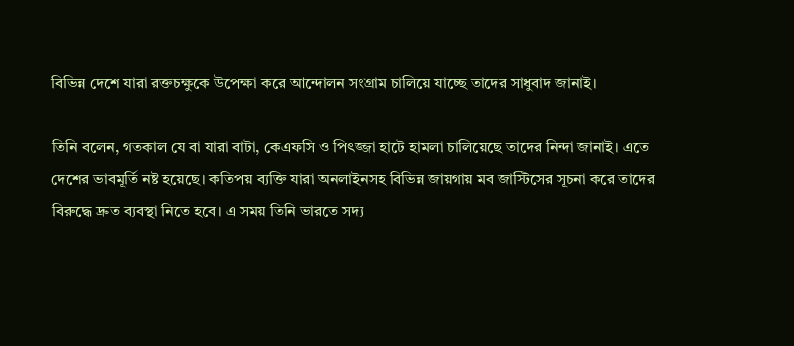বিভিন্ন দেশে যারা রক্তচক্ষুকে উপেক্ষা করে আন্দোলন সংগ্রাম চালিয়ে যাচ্ছে তাদের সাধুবাদ জানাই।

তিনি বলেন, গতকাল যে বা যারা বাটা, কেএফসি ও পিৎজ্জা হাটে হামলা চালিয়েছে তাদের নিন্দা জানাই। এতে দেশের ভাবমূর্তি নষ্ট হয়েছে। কতিপয় ব্যক্তি যারা অনলাইনসহ বিভিন্ন জায়গায় মব জাস্টিসের সূচনা করে তাদের বিরুদ্ধে দ্রুত ব্যবস্থা নিতে হবে। এ সময় তিনি ভারতে সদ্য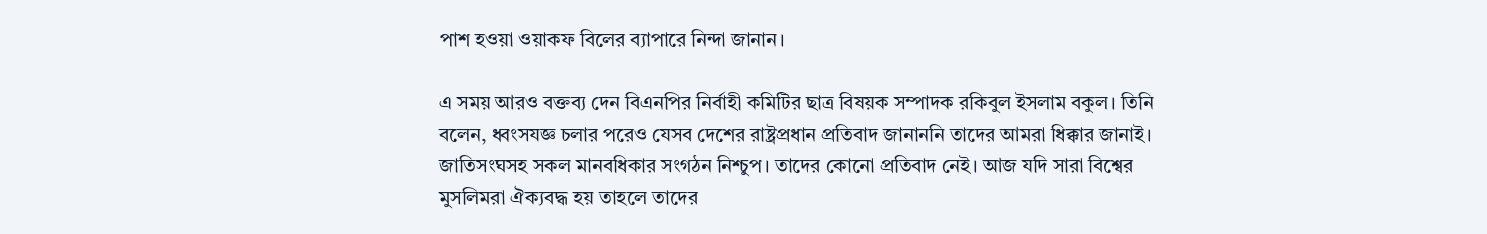পাশ হওয়া ওয়াকফ বিলের ব্যাপারে নিন্দা জানান।

এ সময় আরও বক্তব্য দেন বিএনপির নির্বাহী কমিটির ছাত্র বিষয়ক সম্পাদক রকিবুল ইসলাম বকুল। তিনি বলেন, ধ্বংসযজ্ঞ চলার পরেও যেসব দেশের রাষ্ট্রপ্রধান প্রতিবাদ জানাননি তাদের আমরা ধিক্কার জানাই। জাতিসংঘসহ সকল মানবধিকার সংগঠন নিশ্চুপ। তাদের কোনো প্রতিবাদ নেই। আজ যদি সারা বিশ্বের মুসলিমরা ঐক্যবদ্ধ হয় তাহলে তাদের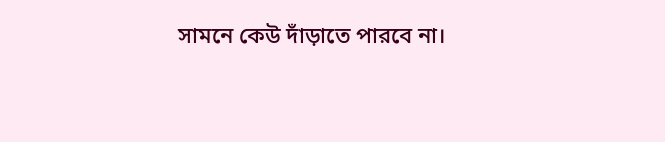সামনে কেউ দাঁড়াতে পারবে না।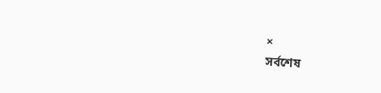×
সর্বশেষ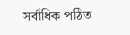সর্বাধিক পঠিত